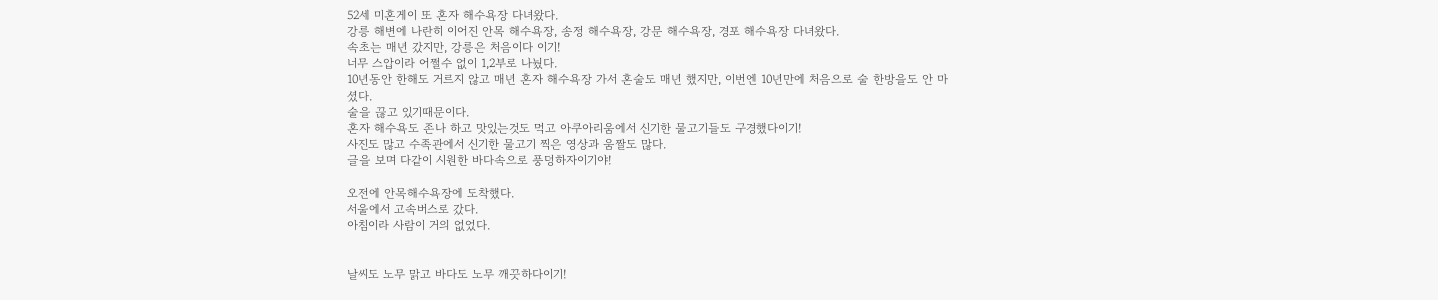52세 미혼게이 또 혼자 해수욕장 다녀왔다.
강릉 해변에 나란히 이어진 안목 해수욕장, 송정 해수욕장, 강문 해수욕장, 경포 해수욕장 다녀왔다.
속초는 매년 갔지만, 강릉은 처음이다 이기!
너무 스압이라 어쩔수 없이 1,2부로 나눴다.
10년동안 한해도 거르지 않고 매년 혼자 해수욕장 가서 혼술도 매년 했지만, 이번엔 10년만에 처음으로 술 한방을도 안 마셨다.
술을 끊고 있기때문이다.
혼자 해수욕도 존나 하고 맛있는것도 먹고 아쿠아리움에서 신기한 물고기들도 구경했다이기!
사진도 많고 수족관에서 신기한 물고기 찍은 영상과 움짤도 많다.
글을 보며 다같이 시원한 바다속으로 풍덩하자이기야!

오전에 안목해수욕장에 도착했다.
서울에서 고속버스로 갔다.
아침이라 사람이 거의 없었다.


날씨도 노무 맑고 바다도 노무 깨끗하다이기!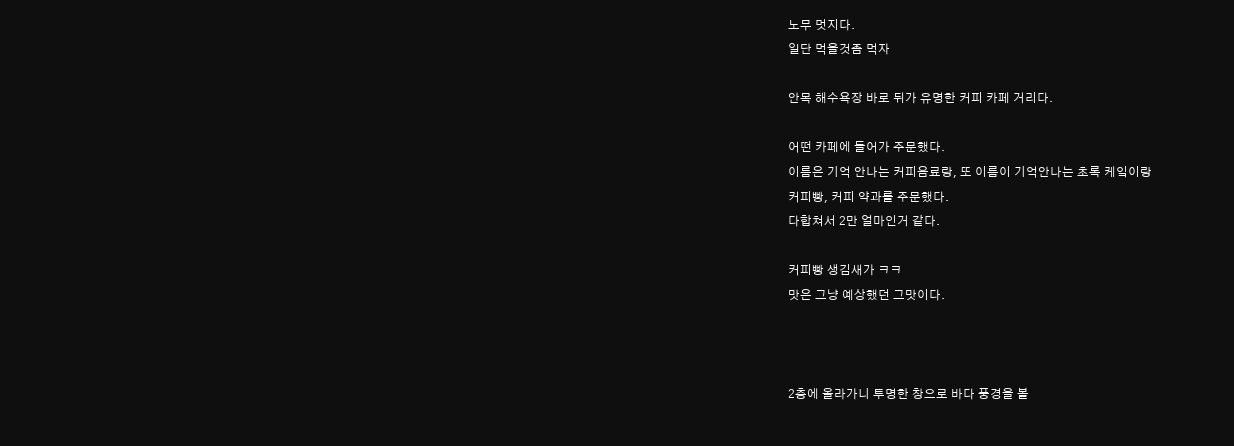노무 멋지다.
일단 먹을것좀 먹자

안목 해수욕장 바로 뒤가 유명한 커피 카페 거리다.

어떤 카페에 들어가 주문했다.
이름은 기억 안나는 커피음료랑, 또 이름이 기억안나는 초록 케잌이랑
커피빵, 커피 약과를 주문했다.
다합쳐서 2만 얼마인거 같다.

커피빵 생김새가 ㅋㅋ
맛은 그냥 예상했던 그맛이다.



2층에 올라가니 투명한 창으로 바다 풍경을 볼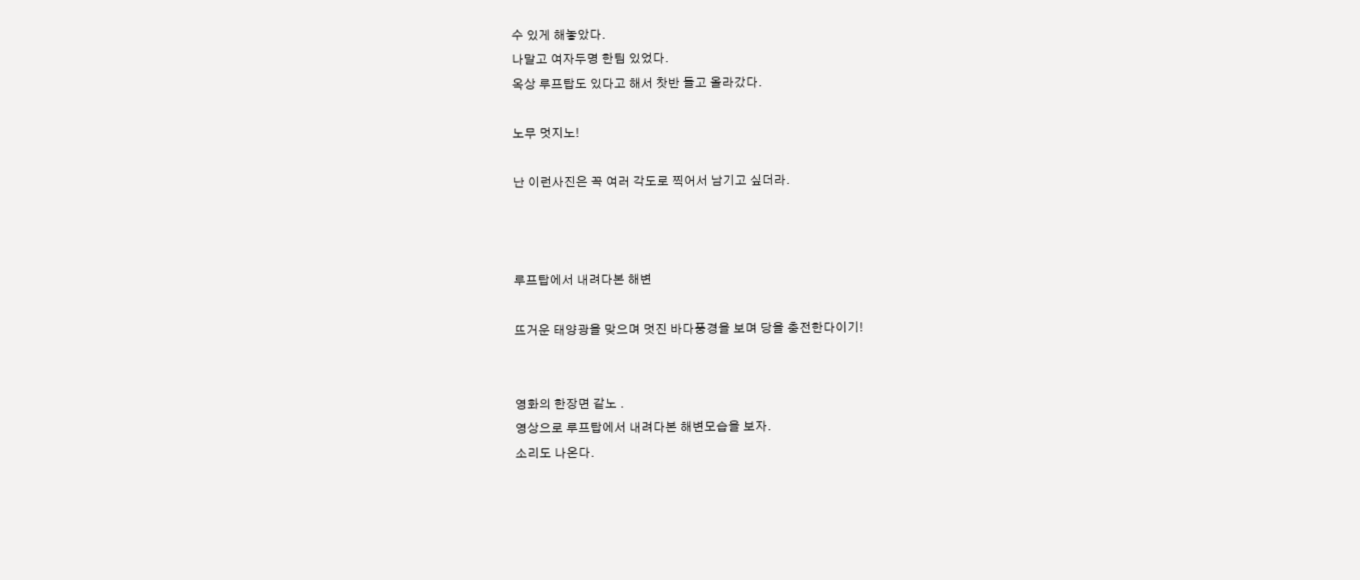수 있게 해놓았다.
나말고 여자두명 한팀 있었다.
옥상 루프탑도 있다고 해서 찻반 들고 올라갔다.

노무 멋지노!

난 이런사진은 꼭 여러 각도로 찍어서 남기고 싶더라.



루프탑에서 내려다본 해변

뜨거운 태양광을 맞으며 멋진 바다풍경을 보며 당을 충전한다이기!


영화의 한장면 같노 .
영상으로 루프탑에서 내려다본 해변모습을 보자.
소리도 나온다.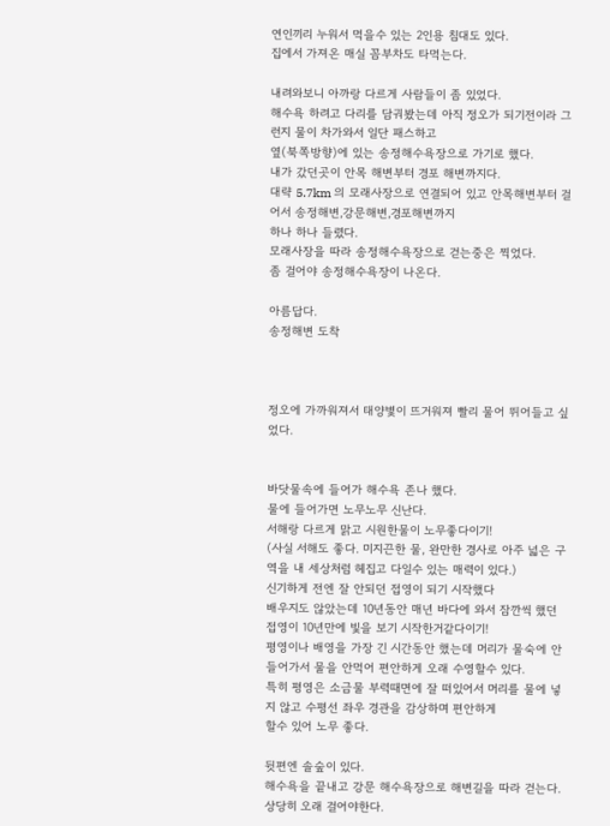연인끼리 누워서 먹을수 있는 2인용 침대도 있다.
집에서 가져온 매실 꼼부차도 타먹는다.

내려와보니 아까랑 다르게 사람들이 좀 있었다.
해수욕 하려고 다리를 담궈봤는데 아직 정오가 되기전이라 그런지 물이 차가와서 일단 패스하고
옆(북쪽방향)에 있는 송정해수욕장으로 가기로 했다.
내가 갔던곳이 안목 해변부터 경포 해변까지다.
대략 5.7km 의 모래사장으로 연결되어 있고 안목해변부터 걸어서 송정해변,강문해변,경포해변까지
하나 하나 들렸다.
모래사장을 따라 송정해수욕장으로 걷는중은 찍었다.
좀 걸어야 송정해수욕장이 나온다.

아름답다.
송정해변 도착



정오에 가까워져서 태양볓이 뜨거워져 빨리 물어 뛰어들고 싶었다.


바닷물속에 들어가 해수욕 존나 했다.
물에 들어가면 노무노무 신난다.
서해랑 다르게 맑고 시원한물이 노무좋다이기!
(사실 서해도 좋다. 미지끈한 물, 완만한 경사로 아주 넓은 구역을 내 세상처럼 헤집고 다일수 있는 매력이 있다.)
신기하게 전엔 잘 안되던 접영이 되기 시작했다
배우지도 않았는데 10년동안 매년 바다에 와서 잠깐씩 했던 접영이 10년만에 빛을 보기 시작한거같다이기!
평영이나 배영을 가장 긴 시간동안 했는데 머리가 물숙에 안들어가서 물을 안먹어 편안하게 오래 수영할수 있다.
특히 평영은 소금물 부력때면에 잘 떠있어서 머리를 물에 넣지 않고 수평선 좌우 경관을 감상하며 편안하게
할수 있어 노무 좋다.

뒷편엔 솔숲이 있다.
해수욕을 끝내고 강문 해수욕장으로 해변길을 따라 걷는다.
상당히 오래 걸어야한다.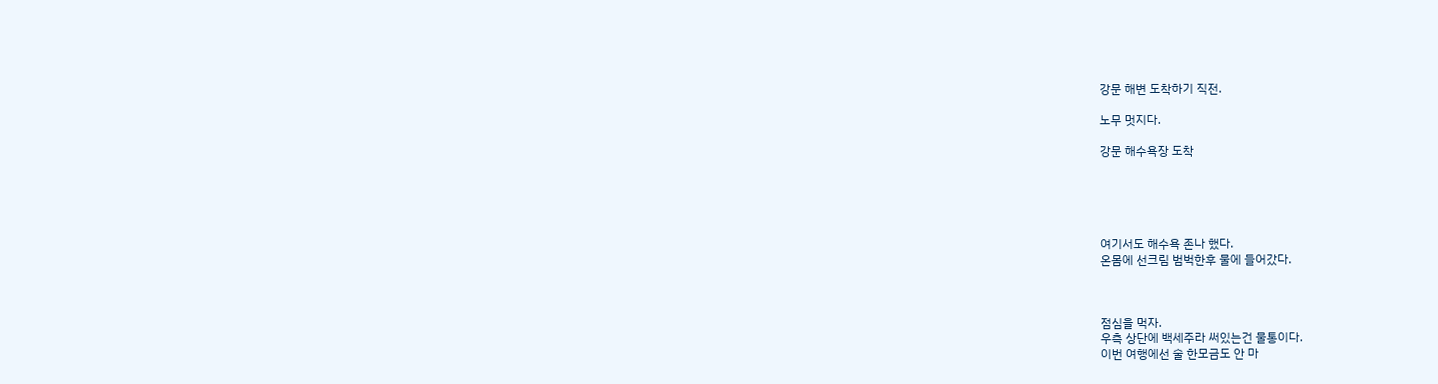강문 해변 도착하기 직전.

노무 멋지다.

강문 해수욕장 도착





여기서도 해수욕 존나 했다.
온몸에 선크림 범벅한후 물에 들어갔다.



점심을 먹자.
우측 상단에 백세주라 써있는건 물통이다.
이번 여행에선 술 한모금도 안 마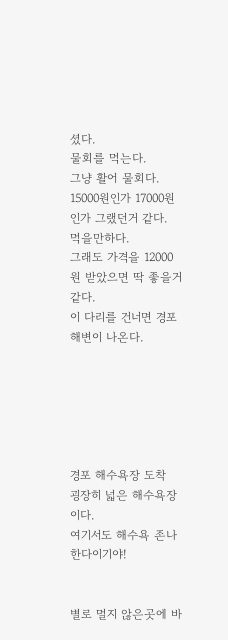셨다.
물회를 먹는다.
그냥 활어 물회다.
15000원인가 17000원인가 그랬던거 같다.
먹을만하다.
그래도 가격을 12000원 받았으면 딱 좋을거 같다.
이 다리를 건너면 경포해변이 나온다.






경포 해수욕장 도착
굉장히 넓은 해수욕장이다.
여기서도 해수욕 존나한다이기야!


별로 멀지 않은곳에 바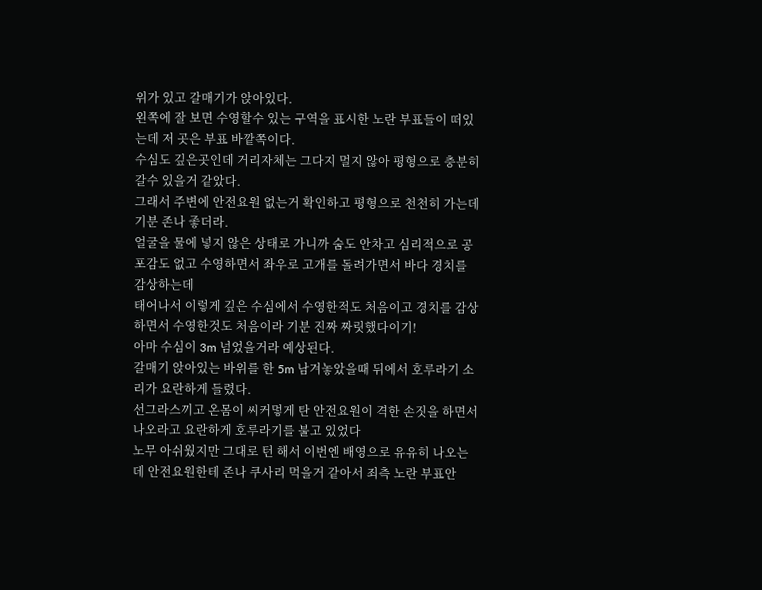위가 있고 갈매기가 앉아있다.
왼쪽에 잘 보면 수영할수 있는 구역을 표시한 노란 부표들이 떠있는데 저 곳은 부표 바깥쪽이다.
수심도 깊은곳인데 거리자체는 그다지 멀지 않아 평형으로 충분히 갈수 있을거 같았다.
그래서 주변에 안전요원 없는거 확인하고 평형으로 천천히 가는데 기분 존나 좋더라.
얼굴을 물에 넣지 않은 상태로 가니까 숨도 안차고 심리적으로 공포감도 없고 수영하면서 좌우로 고개를 돌려가면서 바다 경치를 감상하는데
태어나서 이렇게 깊은 수심에서 수영한적도 처음이고 경치를 감상하면서 수영한것도 처음이라 기분 진짜 짜릿했다이기!
아마 수심이 3m 넘었을거라 예상된다.
갈매기 앉아있는 바위를 한 5m 남겨놓았을때 뒤에서 호루라기 소리가 요란하게 들렸다.
선그라스끼고 온몸이 씨커멓게 탄 안전요원이 격한 손짓을 하면서 나오라고 요란하게 호루라기를 불고 있었다
노무 아쉬웠지만 그대로 턴 해서 이번엔 배영으로 유유히 나오는데 안전요원한테 존나 쿠사리 먹을거 같아서 죄측 노란 부표안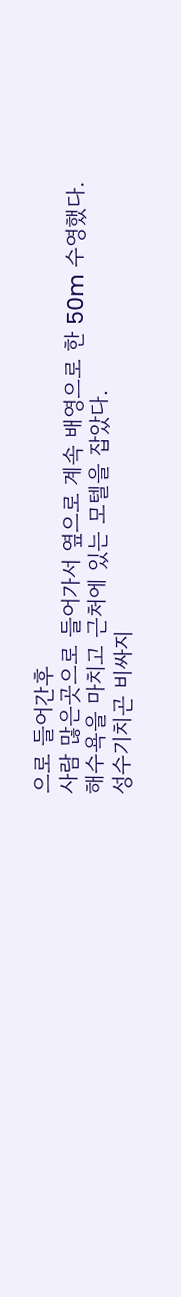으로 들어간후
사람 많은곳으로 들어가서 옆으로 계속 배영으로 한 50m 수영했다.
해수욕을 마치고 근처에 있는 모텔을 잡았다.
성수기치곤 비싸지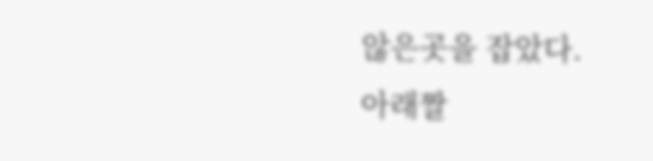않은곳을 잡았다.
아래짤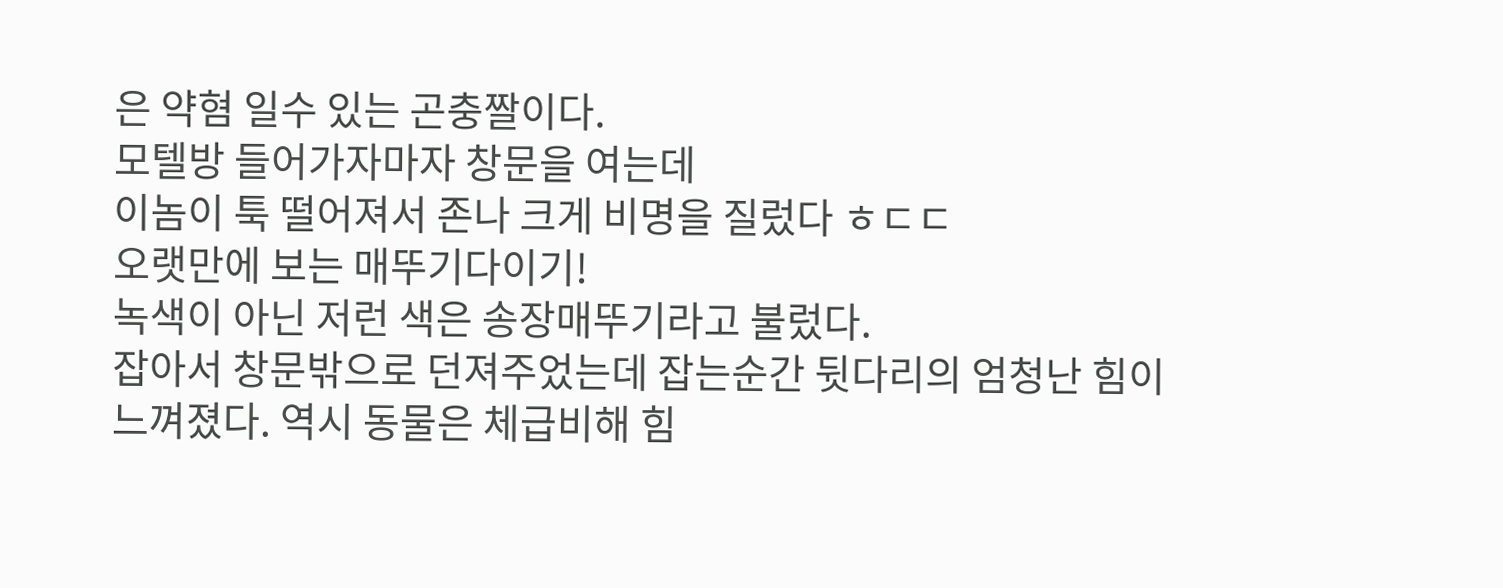은 약혐 일수 있는 곤충짤이다.
모텔방 들어가자마자 창문을 여는데
이놈이 툭 떨어져서 존나 크게 비명을 질렀다 ㅎㄷㄷ
오랫만에 보는 매뚜기다이기!
녹색이 아닌 저런 색은 송장매뚜기라고 불렀다.
잡아서 창문밖으로 던져주었는데 잡는순간 뒷다리의 엄청난 힘이 느껴졌다. 역시 동물은 체급비해 힘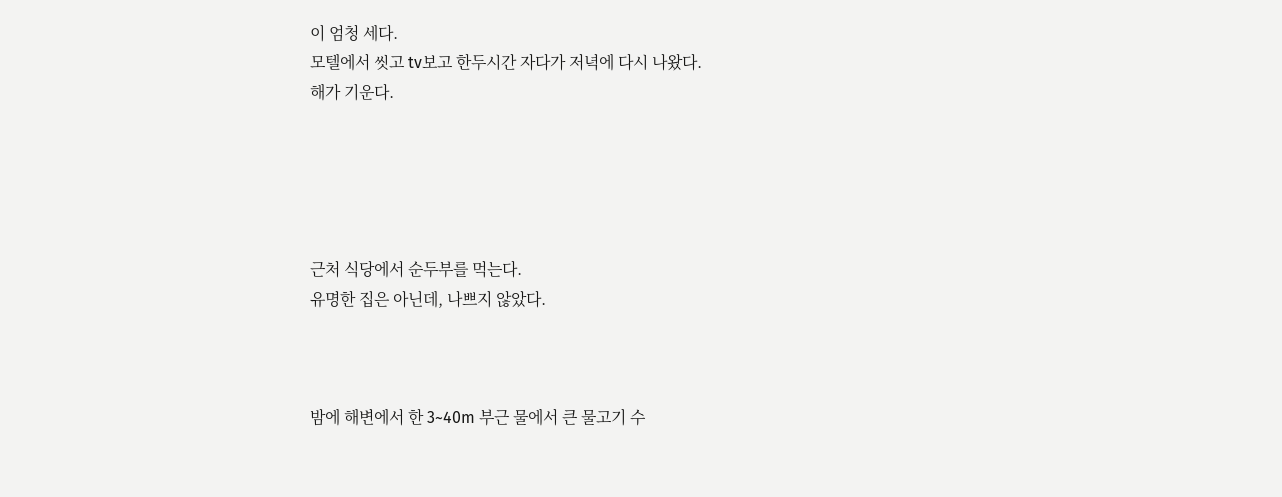이 엄청 세다.
모텔에서 씻고 tv보고 한두시간 자다가 저녁에 다시 나왔다.
해가 기운다.





근처 식당에서 순두부를 먹는다.
유명한 집은 아닌데, 나쁘지 않았다.



밤에 해변에서 한 3~40m 부근 물에서 큰 물고기 수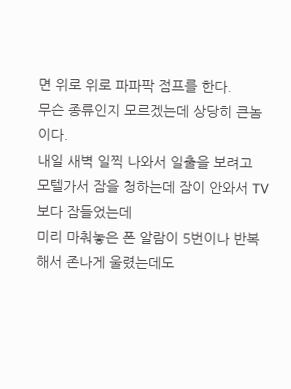면 위로 위로 파파팍 점프를 한다.
무슨 종류인지 모르겠는데 상당히 큰놈이다.
내일 새벽 일찍 나와서 일출을 보려고
모텔가서 잠을 청하는데 잠이 안와서 TV 보다 잠들었는데
미리 마춰놓은 폰 알람이 5번이나 반복해서 존나게 울렸는데도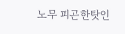노무 피곤한탓인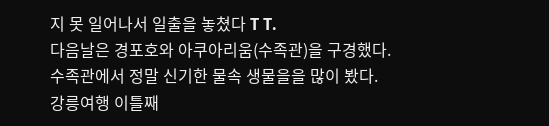지 못 일어나서 일출을 놓쳤다 T T.
다음날은 경포호와 아쿠아리움(수족관)을 구경했다.
수족관에서 정말 신기한 물속 생물을을 많이 봤다.
강릉여행 이틀째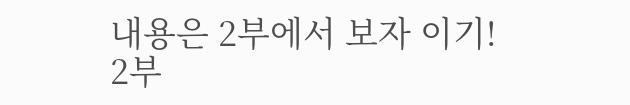내용은 2부에서 보자 이기!
2부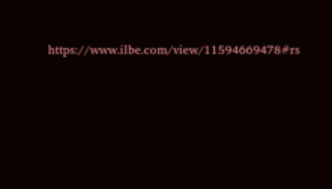https://www.ilbe.com/view/11594669478#rs